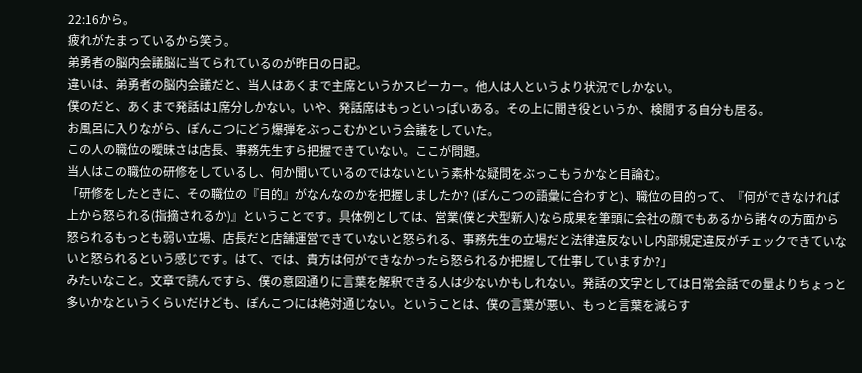22:16から。
疲れがたまっているから笑う。
弟勇者の脳内会議脳に当てられているのが昨日の日記。
違いは、弟勇者の脳内会議だと、当人はあくまで主席というかスピーカー。他人は人というより状況でしかない。
僕のだと、あくまで発話は1席分しかない。いや、発話席はもっといっぱいある。その上に聞き役というか、検閲する自分も居る。
お風呂に入りながら、ぽんこつにどう爆弾をぶっこむかという会議をしていた。
この人の職位の曖昧さは店長、事務先生すら把握できていない。ここが問題。
当人はこの職位の研修をしているし、何か聞いているのではないという素朴な疑問をぶっこもうかなと目論む。
「研修をしたときに、その職位の『目的』がなんなのかを把握しましたか? (ぽんこつの語彙に合わすと)、職位の目的って、『何ができなければ上から怒られる(指摘されるか)』ということです。具体例としては、営業(僕と犬型新人)なら成果を筆頭に会社の顔でもあるから諸々の方面から怒られるもっとも弱い立場、店長だと店舗運営できていないと怒られる、事務先生の立場だと法律違反ないし内部規定違反がチェックできていないと怒られるという感じです。はて、では、貴方は何ができなかったら怒られるか把握して仕事していますか?」
みたいなこと。文章で読んですら、僕の意図通りに言葉を解釈できる人は少ないかもしれない。発話の文字としては日常会話での量よりちょっと多いかなというくらいだけども、ぽんこつには絶対通じない。ということは、僕の言葉が悪い、もっと言葉を減らす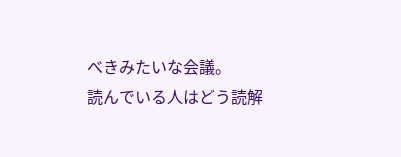べきみたいな会議。
読んでいる人はどう読解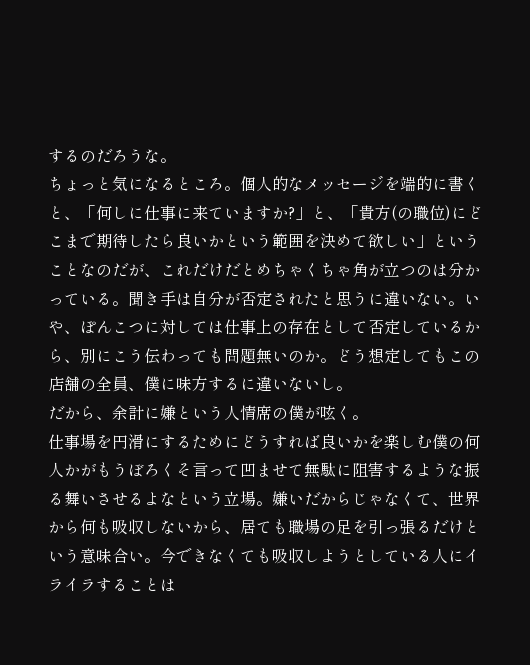するのだろうな。
ちょっと気になるところ。個人的なメッセージを端的に書くと、「何しに仕事に来ていますか?」と、「貴方(の職位)にどこまで期待したら良いかという範囲を決めて欲しい」ということなのだが、これだけだとめちゃくちゃ角が立つのは分かっている。聞き手は自分が否定されたと思うに違いない。いや、ぽんこつに対しては仕事上の存在として否定しているから、別にこう伝わっても問題無いのか。どう想定してもこの店舗の全員、僕に味方するに違いないし。
だから、余計に嫌という人情席の僕が呟く。
仕事場を円滑にするためにどうすれば良いかを楽しむ僕の何人かがもうぼろくそ言って凹ませて無駄に阻害するような振る舞いさせるよなという立場。嫌いだからじゃなくて、世界から何も吸収しないから、居ても職場の足を引っ張るだけという意味合い。今できなくても吸収しようとしている人にイライラすることは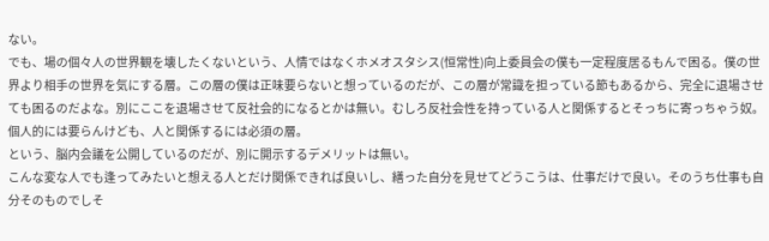ない。
でも、場の個々人の世界観を壊したくないという、人情ではなくホメオスタシス(恒常性)向上委員会の僕も一定程度居るもんで困る。僕の世界より相手の世界を気にする層。この層の僕は正味要らないと想っているのだが、この層が常識を担っている節もあるから、完全に退場させても困るのだよな。別にここを退場させて反社会的になるとかは無い。むしろ反社会性を持っている人と関係するとそっちに寄っちゃう奴。個人的には要らんけども、人と関係するには必須の層。
という、脳内会議を公開しているのだが、別に開示するデメリットは無い。
こんな変な人でも逢ってみたいと想える人とだけ関係できれば良いし、繕った自分を見せてどうこうは、仕事だけで良い。そのうち仕事も自分そのものでしそ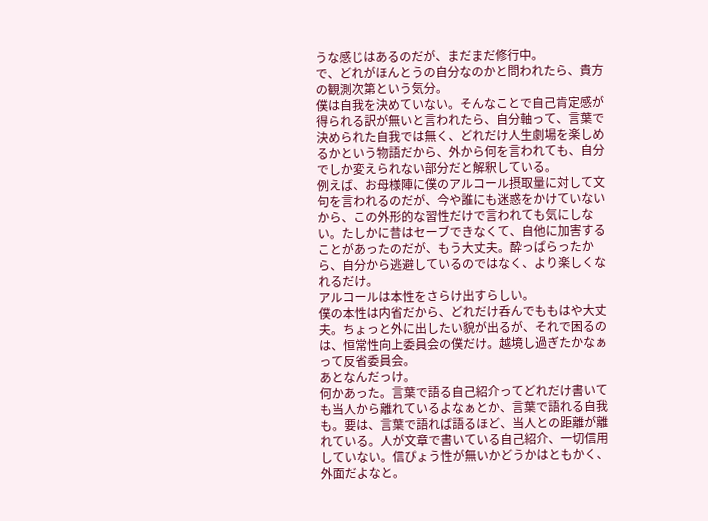うな感じはあるのだが、まだまだ修行中。
で、どれがほんとうの自分なのかと問われたら、貴方の観測次第という気分。
僕は自我を決めていない。そんなことで自己肯定感が得られる訳が無いと言われたら、自分軸って、言葉で決められた自我では無く、どれだけ人生劇場を楽しめるかという物語だから、外から何を言われても、自分でしか変えられない部分だと解釈している。
例えば、お母様陣に僕のアルコール摂取量に対して文句を言われるのだが、今や誰にも迷惑をかけていないから、この外形的な習性だけで言われても気にしない。たしかに昔はセーブできなくて、自他に加害することがあったのだが、もう大丈夫。酔っぱらったから、自分から逃避しているのではなく、より楽しくなれるだけ。
アルコールは本性をさらけ出すらしい。
僕の本性は内省だから、どれだけ呑んでももはや大丈夫。ちょっと外に出したい貌が出るが、それで困るのは、恒常性向上委員会の僕だけ。越境し過ぎたかなぁって反省委員会。
あとなんだっけ。
何かあった。言葉で語る自己紹介ってどれだけ書いても当人から離れているよなぁとか、言葉で語れる自我も。要は、言葉で語れば語るほど、当人との距離が離れている。人が文章で書いている自己紹介、一切信用していない。信ぴょう性が無いかどうかはともかく、外面だよなと。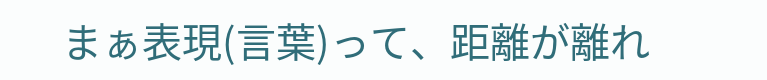まぁ表現(言葉)って、距離が離れ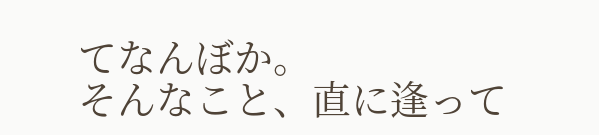てなんぼか。
そんなこと、直に逢って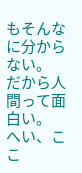もそんなに分からない。
だから人間って面白い。
へい、ここ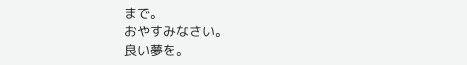まで。
おやすみなさい。
良い夢を。